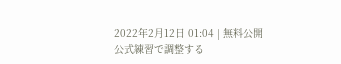2022年2月12日 01:04 | 無料公開
公式練習で調整する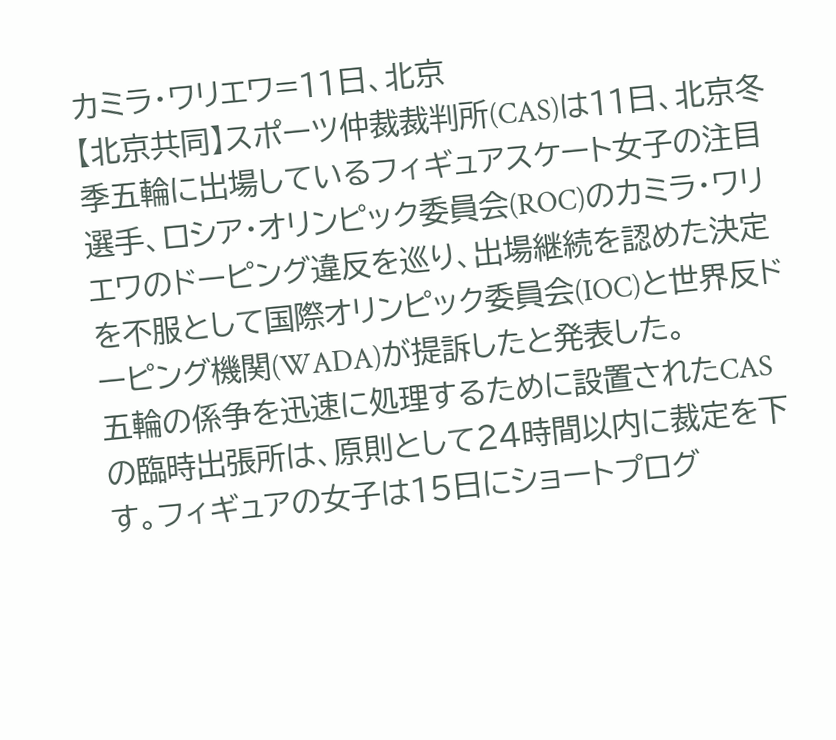カミラ・ワリエワ=11日、北京
【北京共同】スポーツ仲裁裁判所(CAS)は11日、北京冬季五輪に出場しているフィギュアスケート女子の注目選手、ロシア・オリンピック委員会(ROC)のカミラ・ワリエワのドーピング違反を巡り、出場継続を認めた決定を不服として国際オリンピック委員会(IOC)と世界反ドーピング機関(WADA)が提訴したと発表した。
五輪の係争を迅速に処理するために設置されたCASの臨時出張所は、原則として24時間以内に裁定を下す。フィギュアの女子は15日にショートプログ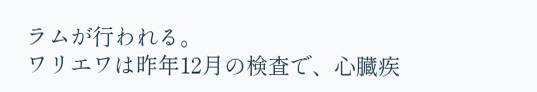ラムが行われる。
ワリエワは昨年12月の検査で、心臓疾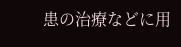患の治療などに用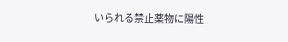いられる禁止薬物に陽性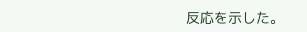反応を示した。